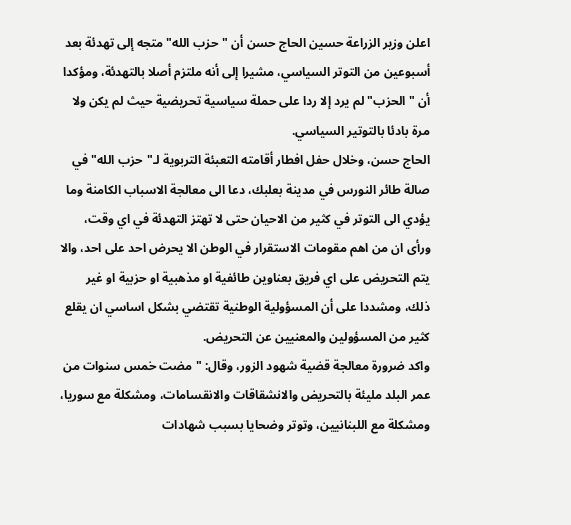اعلن وزير الزراعة حسين الحاج حسن أن "حزب الله" متجه إلى تهدئة بعد أسبوعين من التوتر السياسي، مشيرا إلى أنه ملتزم أصلا بالتهدئة، ومؤكدا أن "الحزب" لم يرد إلا ردا على حملة سياسية تحريضية حيث لم يكن ولا مرة بادئا بالتوتير السياسي.
الحاج حسن، وخلال حفل افطار أقامته التعبئة التربوية لـ"حزب الله" في صالة طائر النورس في مدينة بعلبك، دعا الى معالجة الاسباب الكامنة وما يؤدي الى التوتر في كثير من الاحيان حتى لا تهتز التهدئة في اي وقت، ورأى ان من اهم مقومات الاستقرار في الوطن الا يحرض احد على احد، والا يتم التحريض على اي فريق بعناوين طائفية او مذهبية او حزبية او غير ذلك، ومشددا على أن المسؤولية الوطنية تقتضي بشكل اساسي ان يقلع كثير من المسؤولين والمعنيين عن التحريض.
واكد ضرورة معالجة قضية شهود الزور، وقال: "مضت خمس سنوات من عمر البلد مليئة بالتحريض والانشقاقات والانقسامات، ومشكلة مع سوريا، ومشكلة مع اللبنانيين، وتوتر وضحايا بسبب شهادات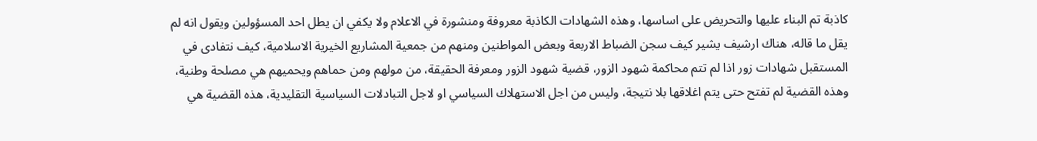كاذبة تم البناء عليها والتحريض على اساسها، وهذه الشهادات الكاذبة معروفة ومنشورة في الاعلام ولا يكفي ان يطل احد المسؤولين ويقول انه لم يقل ما قاله، هناك ارشيف يشير كيف سجن الضباط الاربعة وبعض المواطنين ومنهم من جمعية المشاريع الخيرية الاسلامية، كيف نتفادى في المستقبل شهادات زور اذا لم تتم محاكمة شهود الزور، قضية شهود الزور ومعرفة الحقيقة، من مولهم ومن حماهم ويحميهم هي مصلحة وطنية، وهذه القضية لم تفتح حتى يتم اغلاقها بلا نتيجة، وليس من اجل الاستهلاك السياسي او لاجل التبادلات السياسية التقليدية، هذه القضية هي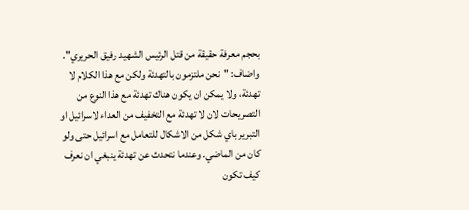بحجم معرفة حقيقة من قتل الرئيس الشهيد رفيق الحريري".
واضاف: "نحن ملتزمون بالتهدئة ولكن مع هذا الكلام لا تهدئة، ولا يمكن ان يكون هناك تهدئة مع هذا النوع من التصريحات لان لا تهدئة مع التخفيف من العداء لاسرائيل او التبرير باي شكل من الاشكال للتعامل مع اسرائيل حتى ولو كان من الماضي. وعندما نتحدث عن تهدئة ينبغي ان نعرف كيف تكون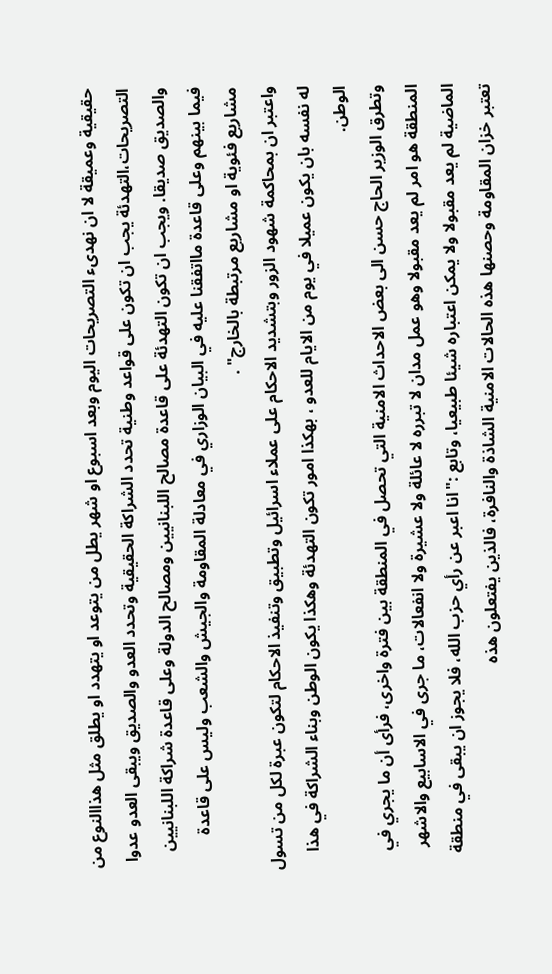حقيقية وعميقة لا ان نهدىء التصريحات اليوم وبعد اسبوع او شهر يطل من يتوعد او يتهدد او يطلق مثل هذاالنوع من التصريحات،التهدئة يجب ان تكون على قواعد وطنية تحدد الشراكة الحقيقية وتحدد العدو والصديق ويبقى العدو عدوا والصديق صديقا. ويجب ان تكون التهدئة على قاعدة مصالح اللبنانيين ومصالح الدولة وعلى قاعدة شراكة اللبنانيين فيما بينهم وعلى قاعدة مااتفقنا عليه في البيان الوزاري في معادلة المقاومة والجيش والشعب وليس على قاعدة مشاريع فئوية او مشاريع مرتبطة بالخارج" .
واعتبر ان بمحاكمة شهود الزور وبتشديد الاحكام على عملاء اسرائيل وتطبيق وتنفيذ الاحكام لتكون عبرة لكل من تسول له نفسه بان يكون عميلا في يوم من الايام للعدو ، بهكذا امور تكون التهدئة وهكذا يكون الوطن وبناء الشراكة في هذا الوطن.
وتطرق الوزير الحاج حسن الى بعض الاحداث الامنية التي تحصل في المنطقة بين فترة واخرى، فرأى أن ما يجري في المنطقة هو امر لم يعد مقبولا وهو عمل مدان لا تبرره لا عائلة ولا عشيرة ولا انفعالات، ما جرى في الاسابيع والاشهر الماضية لم يعد مقبولا ولا يمكن اعتباره شيئا طبيعيا، وتابع :"انا اعبر عن رأي حزب الله، فلا يجوز ان يبقى في منطقة تعتبر خزان المقاومة وحصنها هذه الحالات الامنية الشاذة والنافرة، فالذين يفتعلون هذه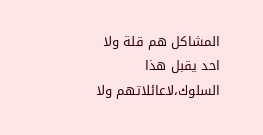المشاكل هم قلة ولا احد يقبل هذا السلوك،لاعائلاتهم ولا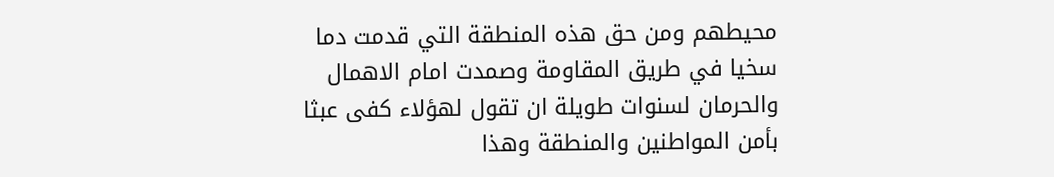محيطهم ومن حق هذه المنطقة التي قدمت دما سخيا في طريق المقاومة وصمدت امام الاهمال والحرمان لسنوات طويلة ان تقول لهؤلاء كفى عبثا بأمن المواطنين والمنطقة وهذا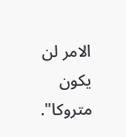الامر لن يكون متروكا".